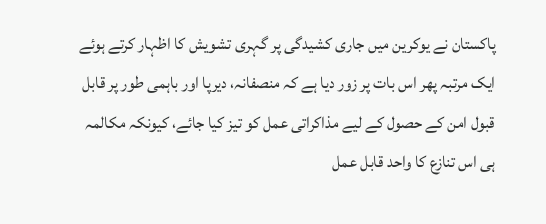پاکستان نے یوکرین میں جاری کشیدگی پر گہری تشویش کا اظہار کرتے ہوئے ایک مرتبہ پھر اس بات پر زور دیا ہے کہ منصفانہ، دیرپا اور باہمی طور پر قابل قبول امن کے حصول کے لیے مذاکراتی عمل کو تیز کیا جائے، کیونکہ مکالمہ ہی اس تنازع کا واحد قابل عمل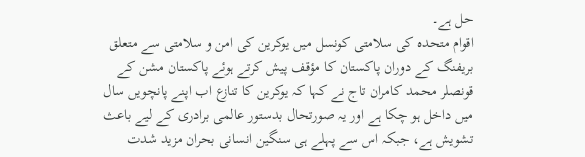حل ہے۔
اقوام متحدہ کی سلامتی کونسل میں یوکرین کی امن و سلامتی سے متعلق بریفنگ کے دوران پاکستان کا مؤقف پیش کرتے ہوئے پاکستان مشن کے قونصلر محمد کامران تاج نے کہا کہ یوکرین کا تنازع اب اپنے پانچویں سال میں داخل ہو چکا ہے اور یہ صورتحال بدستور عالمی برادری کے لیے باعث تشویش ہے، جبکہ اس سے پہلے ہی سنگین انسانی بحران مزید شدت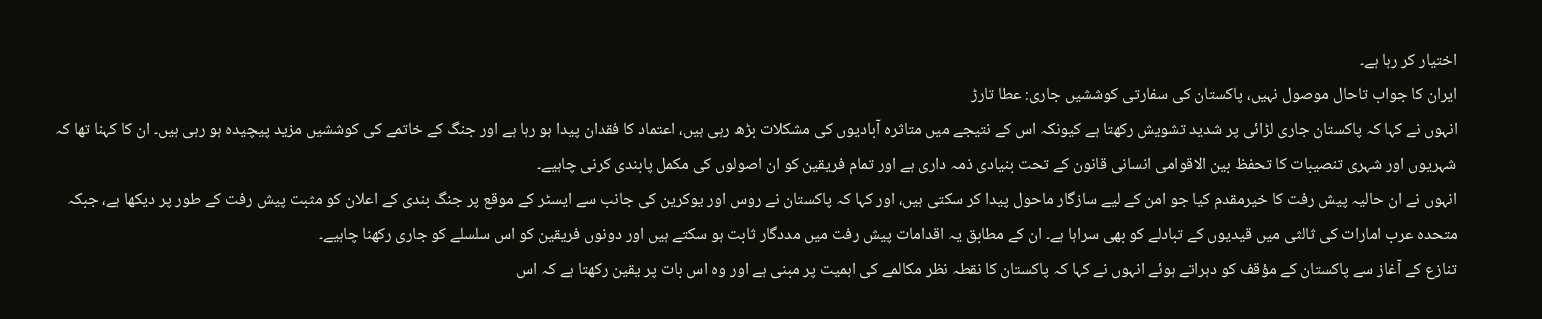اختیار کر رہا ہے۔
ایران کا جواب تاحال موصول نہیں، پاکستان کی سفارتی کوششیں جاری: عطا تارڑ
انہوں نے کہا کہ پاکستان جاری لڑائی پر شدید تشویش رکھتا ہے کیونکہ اس کے نتیجے میں متاثرہ آبادیوں کی مشکلات بڑھ رہی ہیں، اعتماد کا فقدان پیدا ہو رہا ہے اور جنگ کے خاتمے کی کوششیں مزید پیچیدہ ہو رہی ہیں۔ ان کا کہنا تھا کہ شہریوں اور شہری تنصیبات کا تحفظ بین الاقوامی انسانی قانون کے تحت بنیادی ذمہ داری ہے اور تمام فریقین کو ان اصولوں کی مکمل پابندی کرنی چاہیے۔
انہوں نے ان حالیہ پیش رفت کا خیرمقدم کیا جو امن کے لیے سازگار ماحول پیدا کر سکتی ہیں، اور کہا کہ پاکستان نے روس اور یوکرین کی جانب سے ایسٹر کے موقع پر جنگ بندی کے اعلان کو مثبت پیش رفت کے طور پر دیکھا ہے، جبکہ متحدہ عرب امارات کی ثالثی میں قیدیوں کے تبادلے کو بھی سراہا ہے۔ ان کے مطابق یہ اقدامات پیش رفت میں مددگار ثابت ہو سکتے ہیں اور دونوں فریقین کو اس سلسلے کو جاری رکھنا چاہیے۔
تنازع کے آغاز سے پاکستان کے مؤقف کو دہراتے ہوئے انہوں نے کہا کہ پاکستان کا نقطہ نظر مکالمے کی اہمیت پر مبنی ہے اور وہ اس بات پر یقین رکھتا ہے کہ اس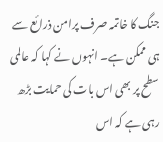جنگ کا خاتمہ صرف پرامن ذرائع سے ہی ممکن ہے۔ انہوں نے کہا کہ عالمی سطح پر بھی اس بات کی حمایت بڑھ رہی ہے کہ اس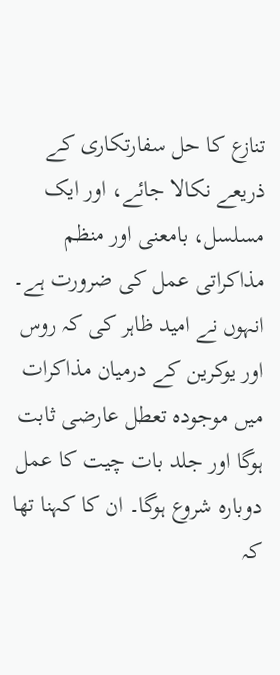تنازع کا حل سفارتکاری کے ذریعے نکالا جائے، اور ایک مسلسل، بامعنی اور منظم مذاکراتی عمل کی ضرورت ہے۔
انہوں نے امید ظاہر کی کہ روس اور یوکرین کے درمیان مذاکرات میں موجودہ تعطل عارضی ثابت ہوگا اور جلد بات چیت کا عمل دوبارہ شروع ہوگا۔ ان کا کہنا تھا کہ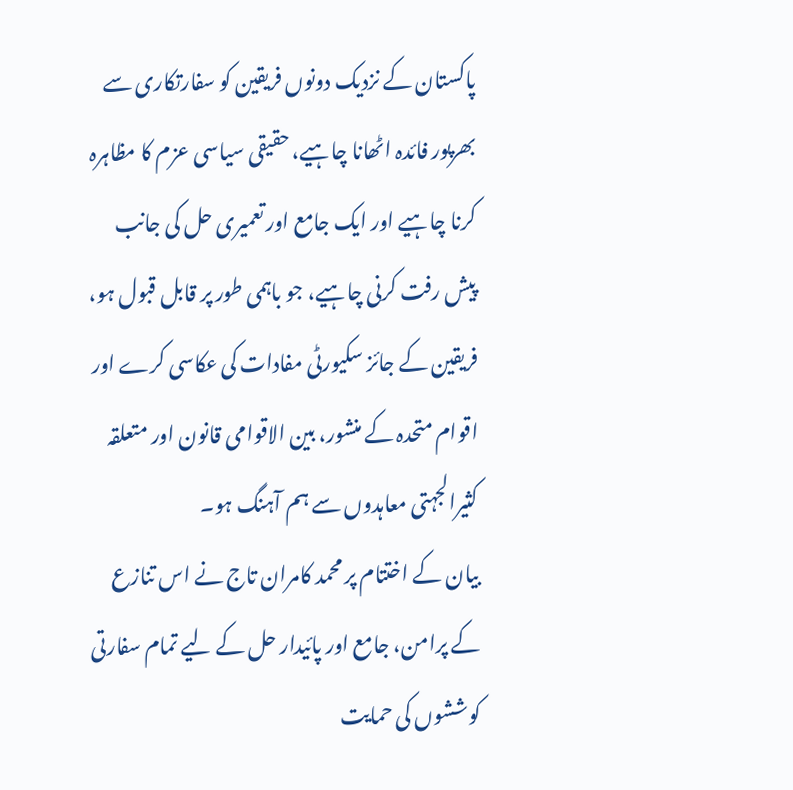پاکستان کے نزدیک دونوں فریقین کو سفارتکاری سے بھرپور فائدہ اٹھانا چاہیے، حقیقی سیاسی عزم کا مظاہرہ کرنا چاہیے اور ایک جامع اور تعمیری حل کی جانب پیش رفت کرنی چاہیے، جو باہمی طور پر قابل قبول ہو، فریقین کے جائز سکیورٹی مفادات کی عکاسی کرے اور اقوام متحدہ کے منشور، بین الاقوامی قانون اور متعلقہ کثیرالجہتی معاہدوں سے ہم آہنگ ہو۔
بیان کے اختتام پر محمد کامران تاج نے اس تنازع کے پرامن، جامع اور پائیدار حل کے لیے تمام سفارتی کوششوں کی حمایت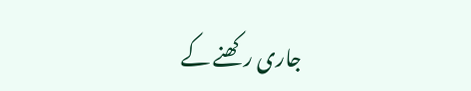جاری رکھنے کے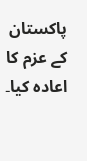پاکستان کے عزم کا اعادہ کیا۔